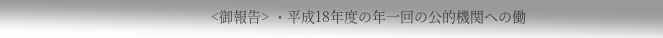<御報告> ・平成18年度の年一回の公的機関への働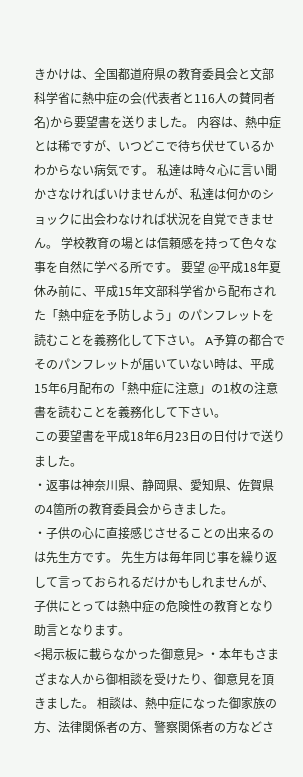きかけは、全国都道府県の教育委員会と文部科学省に熱中症の会(代表者と116人の賛同者名)から要望書を送りました。 内容は、熱中症とは稀ですが、いつどこで待ち伏せているかわからない病気です。 私達は時々心に言い聞かさなければいけませんが、私達は何かのショックに出会わなければ状況を自覚できません。 学校教育の場とは信頼感を持って色々な事を自然に学べる所です。 要望 @平成18年夏休み前に、平成15年文部科学省から配布された「熱中症を予防しよう」のパンフレットを読むことを義務化して下さい。 A予算の都合でそのパンフレットが届いていない時は、平成15年6月配布の「熱中症に注意」の1枚の注意書を読むことを義務化して下さい。
この要望書を平成18年6月23日の日付けで送りました。
・返事は神奈川県、静岡県、愛知県、佐賀県の4箇所の教育委員会からきました。
・子供の心に直接感じさせることの出来るのは先生方です。 先生方は毎年同じ事を繰り返して言っておられるだけかもしれませんが、子供にとっては熱中症の危険性の教育となり助言となります。
<掲示板に載らなかった御意見> ・本年もさまざまな人から御相談を受けたり、御意見を頂きました。 相談は、熱中症になった御家族の方、法律関係者の方、警察関係者の方などさ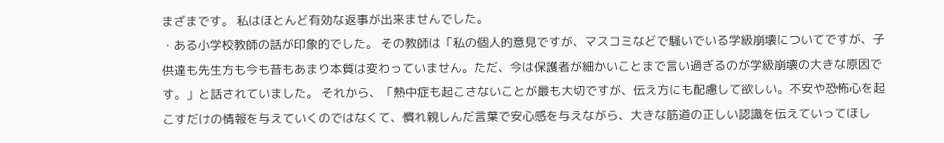まざまです。 私はほとんど有効な返事が出来ませんでした。
・ある小学校教師の話が印象的でした。 その教師は「私の個人的意見ですが、マスコミなどで騒いでいる学級崩壊についてですが、子供達も先生方も今も昔もあまり本質は変わっていません。ただ、今は保護者が細かいことまで言い過ぎるのが学級崩壊の大きな原因です。」と話されていました。 それから、「熱中症も起こさないことが最も大切ですが、伝え方にも配慮して欲しい。不安や恐怖心を起こすだけの情報を与えていくのではなくて、慣れ親しんだ言葉で安心感を与えながら、大きな筋道の正しい認識を伝えていってほし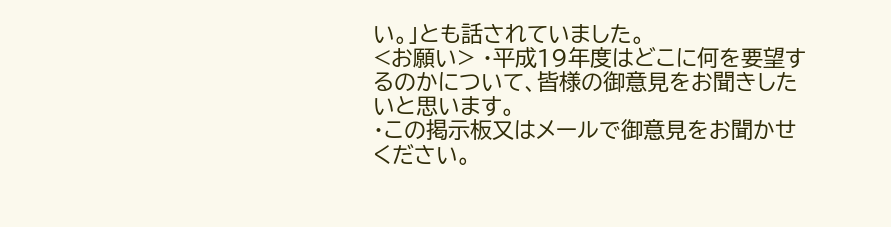い。」とも話されていました。
<お願い> ・平成19年度はどこに何を要望するのかについて、皆様の御意見をお聞きしたいと思います。
・この掲示板又はメールで御意見をお聞かせください。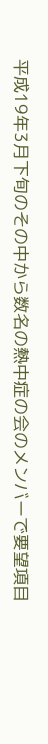平成19年3月下旬のその中から数名の熱中症の会のメンバーで要望項目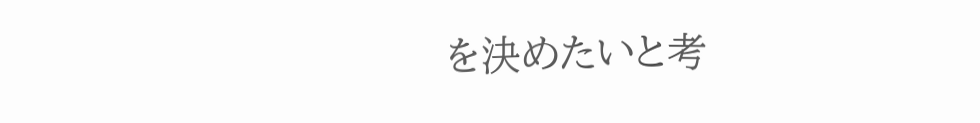を決めたいと考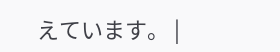えています。 |